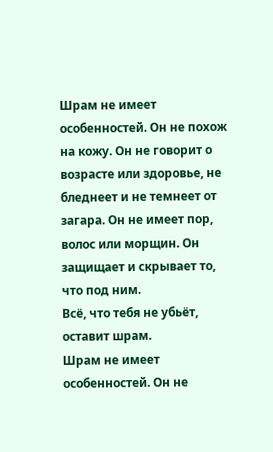Шрам не имеет особенностей. Он не похож на кожу. Он не говорит о возрасте или здоровье, не бледнеет и не темнеет от загара. Он не имеет пор, волос или морщин. Он защищает и скрывает то, что под ним.
Всё, что тебя не убьёт, оставит шрам.
Шрам не имеет особенностей. Он не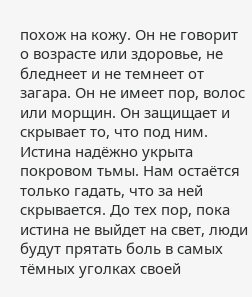похож на кожу. Он не говорит о возрасте или здоровье, не бледнеет и не темнеет от загара. Он не имеет пор, волос или морщин. Он защищает и скрывает то, что под ним.
Истина надёжно укрыта покровом тьмы. Нам остаётся только гадать, что за ней скрывается. До тех пор, пока истина не выйдет на свет, люди будут прятать боль в самых тёмных уголках своей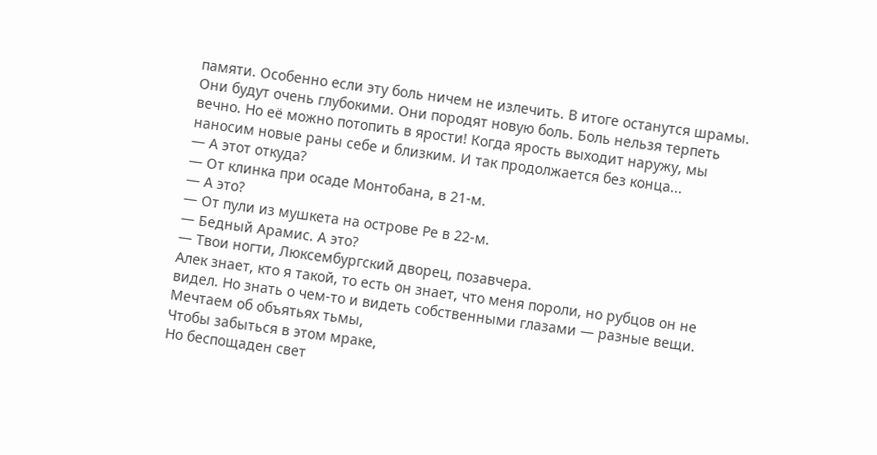памяти. Особенно если эту боль ничем не излечить. В итоге останутся шрамы. Они будут очень глубокими. Они породят новую боль. Боль нельзя терпеть вечно. Но её можно потопить в ярости! Когда ярость выходит наружу, мы наносим новые раны себе и близким. И так продолжается без конца...
— А этот откуда?
— От клинка при осаде Монтобана, в 21-м.
— А это?
— От пули из мушкета на острове Ре в 22-м.
— Бедный Арамис. А это?
— Твои ногти, Люксембургский дворец, позавчера.
Алек знает, кто я такой, то есть он знает, что меня пороли, но рубцов он не видел. Но знать о чем-то и видеть собственными глазами — разные вещи.
Мечтаем об объятьях тьмы,
Чтобы забыться в этом мраке,
Но беспощаден свет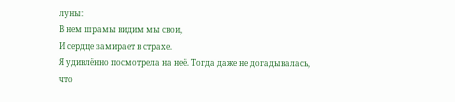луны:
В нем шрамы видим мы свои,
И сердце замирает в страхе.
Я удивлённо посмотрела на неё. Тогда даже не догадывалась, что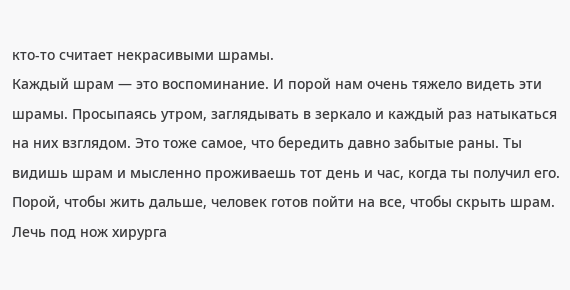кто-то считает некрасивыми шрамы.
Каждый шрам — это воспоминание. И порой нам очень тяжело видеть эти шрамы. Просыпаясь утром, заглядывать в зеркало и каждый раз натыкаться на них взглядом. Это тоже самое, что бередить давно забытые раны. Ты видишь шрам и мысленно проживаешь тот день и час, когда ты получил его. Порой, чтобы жить дальше, человек готов пойти на все, чтобы скрыть шрам. Лечь под нож хирурга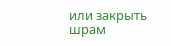или закрыть шрам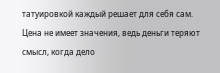татуировкой каждый решает для себя сам. Цена не имеет значения, ведь деньги теряют смысл, когда дело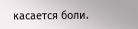касается боли.